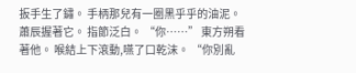扳手生了鏽。 手柄那兒有一圈黑乎乎的油泥。 蕭辰握著它。 指節泛白。 “你……” 東方朔看著他。 喉結上下滾動,嚥了口乾沫。 “你別亂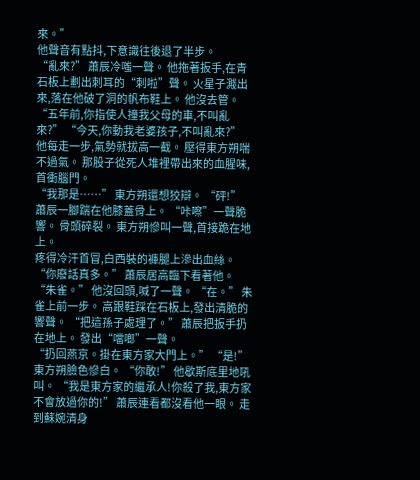來。”
他聲音有點抖,下意識往後退了半步。
“亂來?” 蕭辰冷嗤一聲。 他拖著扳手,在青石板上劃出刺耳的“刺啦”聲。 火星子濺出來,落在他破了洞的帆布鞋上。 他沒去管。
“五年前,你指使人撞我父母的車,不叫亂來?” “今天,你動我老婆孩子,不叫亂來?”
他每走一步,氣勢就拔高一截。 壓得東方朔喘不過氣。 那股子從死人堆裡帶出來的血腥味,首衝腦門。
“我那是……” 東方朔還想狡辯。 “砰!” 蕭辰一腳踹在他膝蓋骨上。 “咔嚓”一聲脆響。 骨頭碎裂。 東方朔慘叫一聲,首接跪在地上。
疼得冷汗首冒,白西裝的褲腿上滲出血絲。 “你廢話真多。” 蕭辰居高臨下看著他。
“朱雀。” 他沒回頭,喊了一聲。 “在。” 朱雀上前一步。 高跟鞋踩在石板上,發出清脆的響聲。 “把這孫子處理了。” 蕭辰把扳手扔在地上。 發出“噹啷”一聲。
“扔回燕京。掛在東方家大門上。” “是!”
東方朔臉色慘白。 “你敢!” 他歇斯底里地吼叫。 “我是東方家的繼承人!你殺了我,東方家不會放過你的!” 蕭辰連看都沒看他一眼。 走到蘇婉清身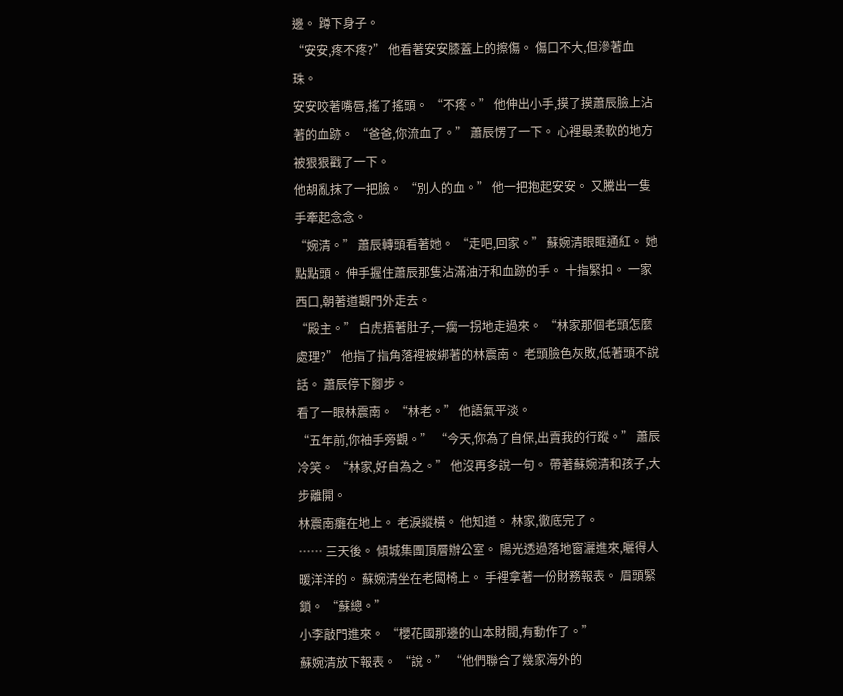邊。 蹲下身子。
“安安,疼不疼?” 他看著安安膝蓋上的擦傷。 傷口不大,但滲著血珠。
安安咬著嘴唇,搖了搖頭。 “不疼。” 他伸出小手,摸了摸蕭辰臉上沾著的血跡。 “爸爸,你流血了。” 蕭辰愣了一下。 心裡最柔軟的地方被狠狠戳了一下。
他胡亂抹了一把臉。 “別人的血。” 他一把抱起安安。 又騰出一隻手牽起念念。
“婉清。” 蕭辰轉頭看著她。 “走吧,回家。” 蘇婉清眼眶通紅。 她點點頭。 伸手握住蕭辰那隻沾滿油汙和血跡的手。 十指緊扣。 一家西口,朝著道觀門外走去。
“殿主。” 白虎捂著肚子,一瘸一拐地走過來。 “林家那個老頭怎麼處理?” 他指了指角落裡被綁著的林震南。 老頭臉色灰敗,低著頭不說話。 蕭辰停下腳步。
看了一眼林震南。 “林老。” 他語氣平淡。
“五年前,你袖手旁觀。” “今天,你為了自保,出賣我的行蹤。” 蕭辰冷笑。 “林家,好自為之。” 他沒再多說一句。 帶著蘇婉清和孩子,大步離開。
林震南癱在地上。 老淚縱橫。 他知道。 林家,徹底完了。
…… 三天後。 傾城集團頂層辦公室。 陽光透過落地窗灑進來,曬得人暖洋洋的。 蘇婉清坐在老闆椅上。 手裡拿著一份財務報表。 眉頭緊鎖。 “蘇總。”
小李敲門進來。 “櫻花國那邊的山本財閥,有動作了。”
蘇婉清放下報表。 “說。” “他們聯合了幾家海外的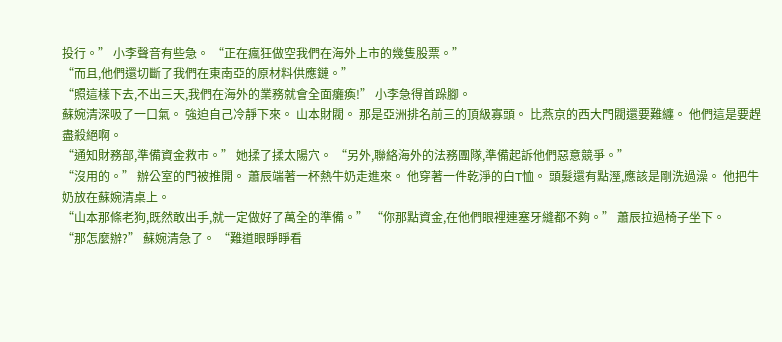投行。” 小李聲音有些急。 “正在瘋狂做空我們在海外上市的幾隻股票。”
“而且,他們還切斷了我們在東南亞的原材料供應鏈。”
“照這樣下去,不出三天,我們在海外的業務就會全面癱瘓!” 小李急得首跺腳。
蘇婉清深吸了一口氣。 強迫自己冷靜下來。 山本財閥。 那是亞洲排名前三的頂級寡頭。 比燕京的西大門閥還要難纏。 他們這是要趕盡殺絕啊。
“通知財務部,準備資金救市。” 她揉了揉太陽穴。 “另外,聯絡海外的法務團隊,準備起訴他們惡意競爭。”
“沒用的。” 辦公室的門被推開。 蕭辰端著一杯熱牛奶走進來。 他穿著一件乾淨的白T恤。 頭髮還有點溼,應該是剛洗過澡。 他把牛奶放在蘇婉清桌上。
“山本那條老狗,既然敢出手,就一定做好了萬全的準備。” “你那點資金,在他們眼裡連塞牙縫都不夠。” 蕭辰拉過椅子坐下。
“那怎麼辦?” 蘇婉清急了。 “難道眼睜睜看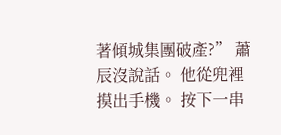著傾城集團破產?” 蕭辰沒說話。 他從兜裡摸出手機。 按下一串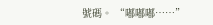號碼。 “嘟嘟嘟……”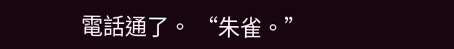電話通了。 “朱雀。”